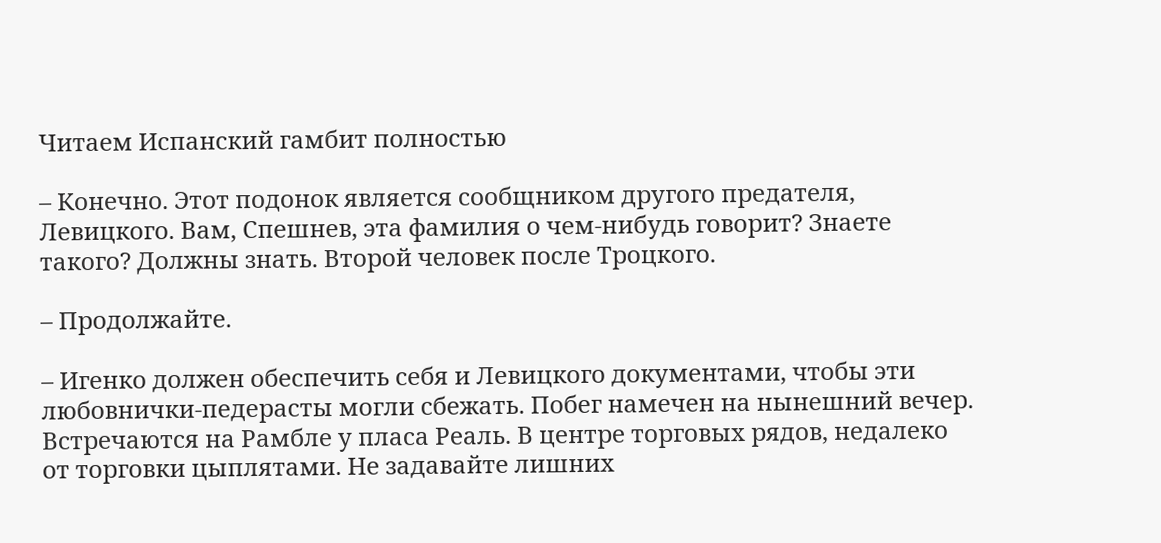Читаем Испанский гамбит полностью

– Конечно. Этот подонок является сообщником другого предателя, Левицкого. Вам, Спешнев, эта фамилия о чем-нибудь говорит? Знаете такого? Должны знать. Второй человек после Троцкого.

– Продолжайте.

– Игенко должен обеспечить себя и Левицкого документами, чтобы эти любовнички-педерасты могли сбежать. Побег намечен на нынешний вечер. Встречаются на Рамбле у пласа Реаль. В центре торговых рядов, недалеко от торговки цыплятами. Не задавайте лишних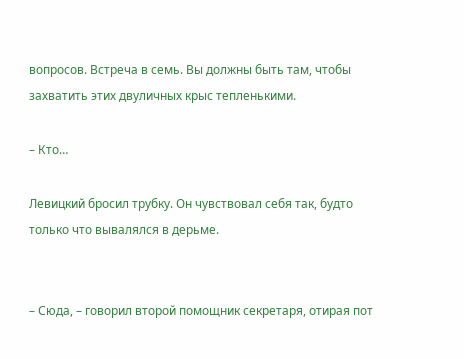вопросов. Встреча в семь. Вы должны быть там, чтобы захватить этих двуличных крыс тепленькими.

– Кто…

Левицкий бросил трубку. Он чувствовал себя так, будто только что вывалялся в дерьме.


– Сюда, – говорил второй помощник секретаря, отирая пот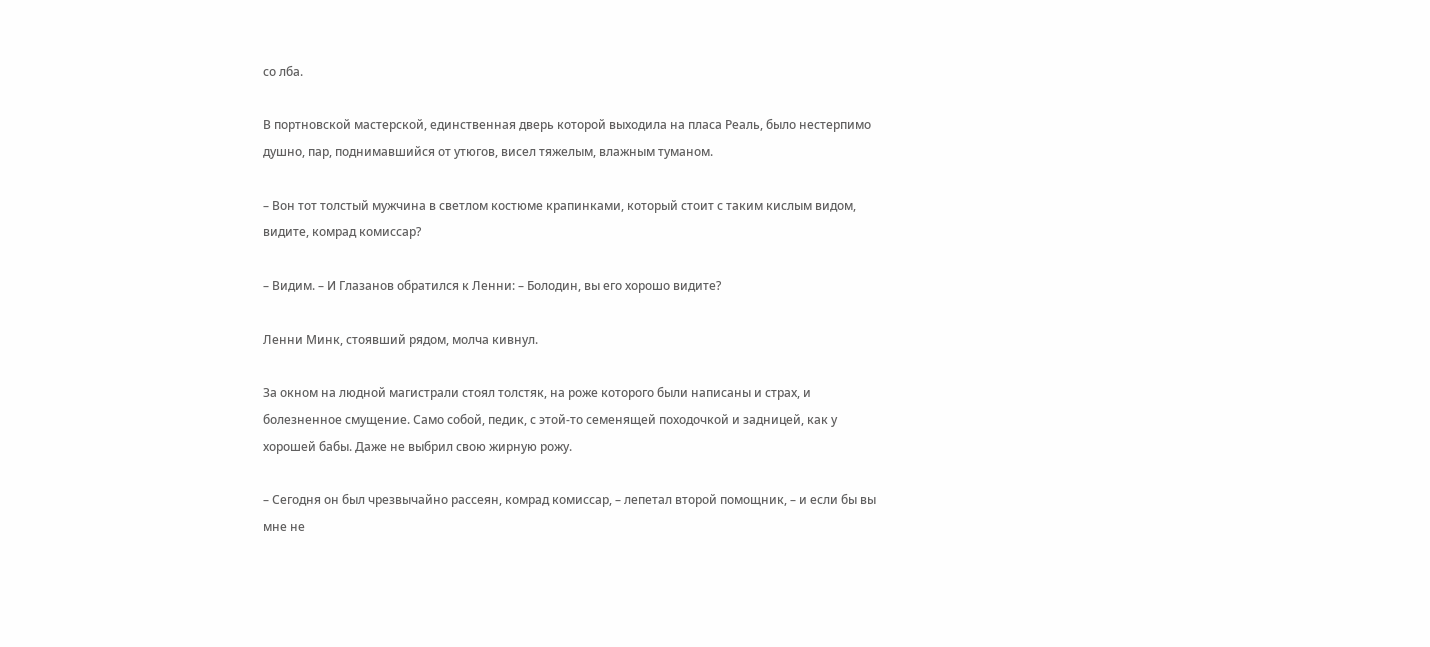со лба.

В портновской мастерской, единственная дверь которой выходила на пласа Реаль, было нестерпимо душно, пар, поднимавшийся от утюгов, висел тяжелым, влажным туманом.

– Вон тот толстый мужчина в светлом костюме крапинками, который стоит с таким кислым видом, видите, комрад комиссар?

– Видим. – И Глазанов обратился к Ленни: – Болодин, вы его хорошо видите?

Ленни Минк, стоявший рядом, молча кивнул.

За окном на людной магистрали стоял толстяк, на роже которого были написаны и страх, и болезненное смущение. Само собой, педик, с этой-то семенящей походочкой и задницей, как у хорошей бабы. Даже не выбрил свою жирную рожу.

– Сегодня он был чрезвычайно рассеян, комрад комиссар, – лепетал второй помощник, – и если бы вы мне не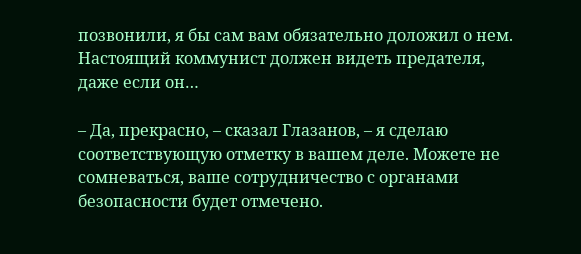позвонили, я бы сам вам обязательно доложил о нем. Настоящий коммунист должен видеть предателя, даже если он…

– Да, прекрасно, – сказал Глазанов, – я сделаю соответствующую отметку в вашем деле. Можете не сомневаться, ваше сотрудничество с органами безопасности будет отмечено.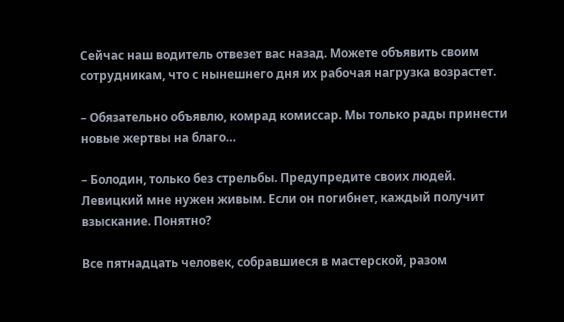Сейчас наш водитель отвезет вас назад. Можете объявить своим сотрудникам, что с нынешнего дня их рабочая нагрузка возрастет.

– Обязательно объявлю, комрад комиссар. Мы только рады принести новые жертвы на благо…

– Болодин, только без стрельбы. Предупредите своих людей. Левицкий мне нужен живым. Если он погибнет, каждый получит взыскание. Понятно?

Все пятнадцать человек, собравшиеся в мастерской, разом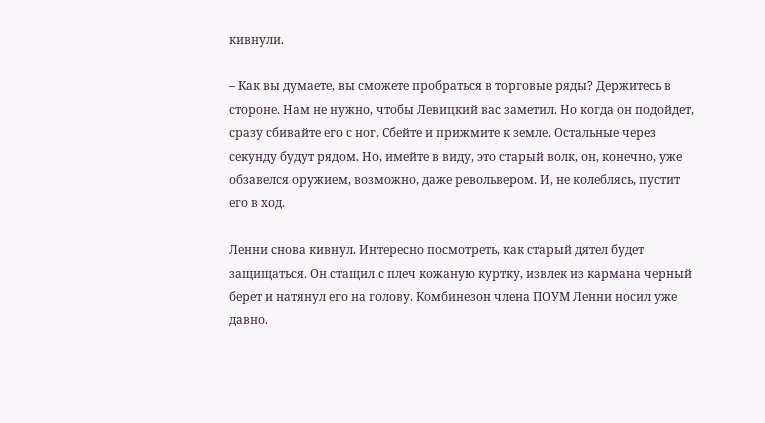кивнули.

– Как вы думаете, вы сможете пробраться в торговые ряды? Держитесь в стороне. Нам не нужно, чтобы Левицкий вас заметил. Но когда он подойдет, сразу сбивайте его с ног. Сбейте и прижмите к земле. Остальные через секунду будут рядом. Но, имейте в виду, это старый волк, он, конечно, уже обзавелся оружием, возможно, даже револьвером. И, не колеблясь, пустит его в ход.

Ленни снова кивнул. Интересно посмотреть, как старый дятел будет защищаться. Он стащил с плеч кожаную куртку, извлек из кармана черный берет и натянул его на голову. Комбинезон члена ПОУМ Ленни носил уже давно.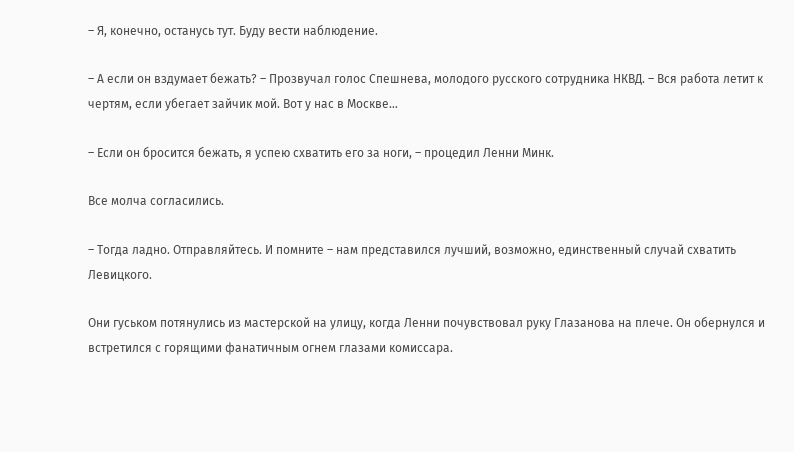– Я, конечно, останусь тут. Буду вести наблюдение.

– А если он вздумает бежать? – Прозвучал голос Спешнева, молодого русского сотрудника НКВД. – Вся работа летит к чертям, если убегает зайчик мой. Вот у нас в Москве…

– Если он бросится бежать, я успею схватить его за ноги, – процедил Ленни Минк.

Все молча согласились.

– Тогда ладно. Отправляйтесь. И помните – нам представился лучший, возможно, единственный случай схватить Левицкого.

Они гуськом потянулись из мастерской на улицу, когда Ленни почувствовал руку Глазанова на плече. Он обернулся и встретился с горящими фанатичным огнем глазами комиссара.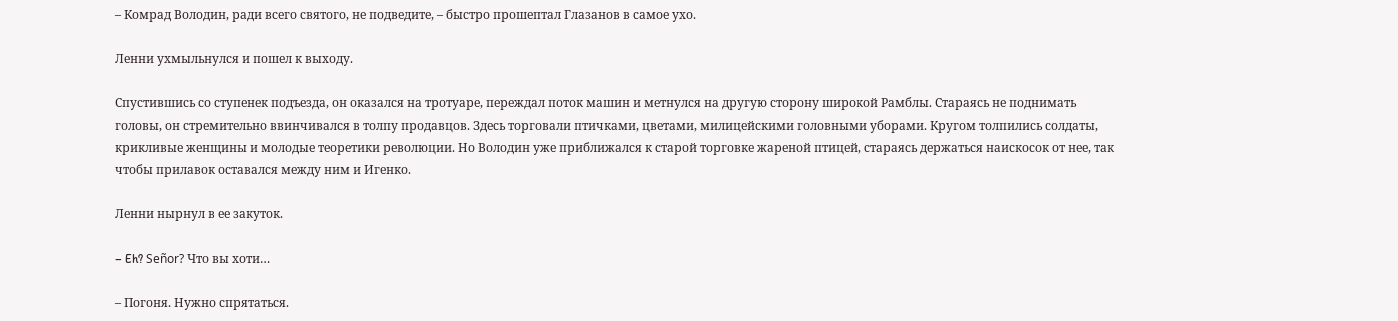– Комрад Володин, ради всего святого, не подведите, – быстро прошептал Глазанов в самое ухо.

Ленни ухмыльнулся и пошел к выходу.

Спустившись со ступенек подъезда, он оказался на тротуаре, переждал поток машин и метнулся на другую сторону широкой Рамблы. Стараясь не поднимать головы, он стремительно ввинчивался в толпу продавцов. Здесь торговали птичками, цветами, милицейскими головными уборами. Кругом толпились солдаты, крикливые женщины и молодые теоретики революции. Но Володин уже приближался к старой торговке жареной птицей, стараясь держаться наискосок от нее, так чтобы прилавок оставался между ним и Игенко.

Ленни нырнул в ее закуток.

– Eh? Señor? Что вы хоти…

– Погоня. Нужно спрятаться.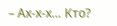– Ах-х-х… Кто?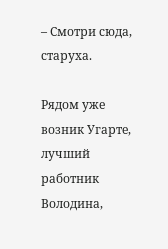– Смотри сюда, старуха.

Рядом уже возник Угарте, лучший работник Володина,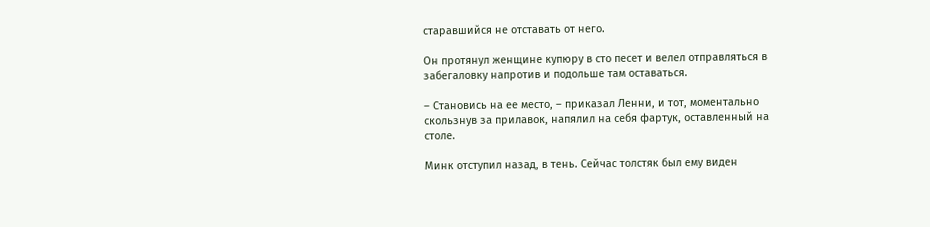старавшийся не отставать от него.

Он протянул женщине купюру в сто песет и велел отправляться в забегаловку напротив и подольше там оставаться.

– Становись на ее место, – приказал Ленни, и тот, моментально скользнув за прилавок, напялил на себя фартук, оставленный на столе.

Минк отступил назад, в тень. Сейчас толстяк был ему виден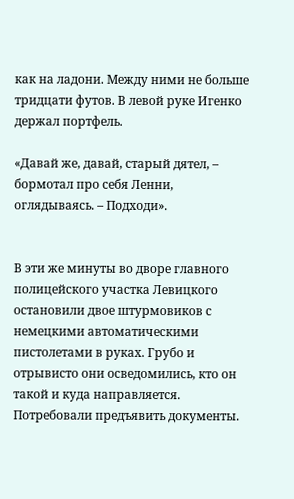как на ладони. Между ними не больше тридцати футов. В левой руке Игенко держал портфель.

«Давай же, давай, старый дятел, – бормотал про себя Ленни, оглядываясь. – Подходи».


В эти же минуты во дворе главного полицейского участка Левицкого остановили двое штурмовиков с немецкими автоматическими пистолетами в руках. Грубо и отрывисто они осведомились, кто он такой и куда направляется. Потребовали предъявить документы.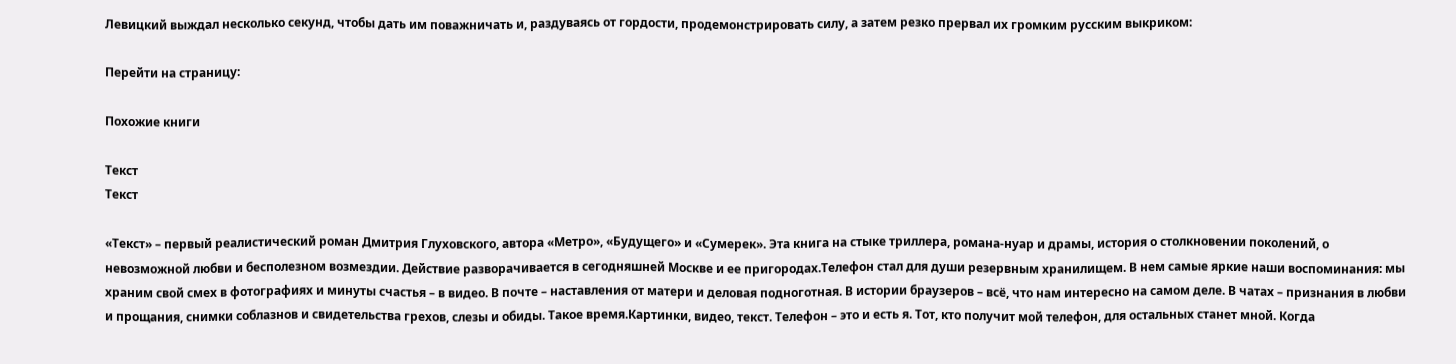Левицкий выждал несколько секунд, чтобы дать им поважничать и, раздуваясь от гордости, продемонстрировать силу, а затем резко прервал их громким русским выкриком:

Перейти на страницу:

Похожие книги

Текст
Текст

«Текст» – первый реалистический роман Дмитрия Глуховского, автора «Метро», «Будущего» и «Сумерек». Эта книга на стыке триллера, романа-нуар и драмы, история о столкновении поколений, о невозможной любви и бесполезном возмездии. Действие разворачивается в сегодняшней Москве и ее пригородах.Телефон стал для души резервным хранилищем. В нем самые яркие наши воспоминания: мы храним свой смех в фотографиях и минуты счастья – в видео. В почте – наставления от матери и деловая подноготная. В истории браузеров – всё, что нам интересно на самом деле. В чатах – признания в любви и прощания, снимки соблазнов и свидетельства грехов, слезы и обиды. Такое время.Картинки, видео, текст. Телефон – это и есть я. Тот, кто получит мой телефон, для остальных станет мной. Когда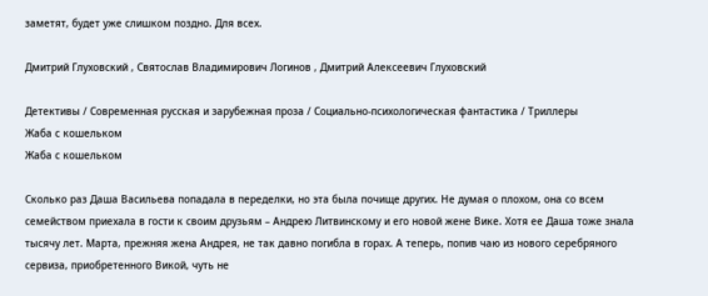заметят, будет уже слишком поздно. Для всех.

Дмитрий Глуховский , Святослав Владимирович Логинов , Дмитрий Алексеевич Глуховский

Детективы / Современная русская и зарубежная проза / Социально-психологическая фантастика / Триллеры
Жаба с кошельком
Жаба с кошельком

Сколько раз Даша Васильева попадала в переделки, но эта была почище других. Не думая о плохом, она со всем семейством приехала в гости к своим друзьям – Андрею Литвинскому и его новой жене Вике. Хотя ее Даша тоже знала тысячу лет. Марта, прежняя жена Андрея, не так давно погибла в горах. А теперь, попив чаю из нового серебряного сервиза, приобретенного Викой, чуть не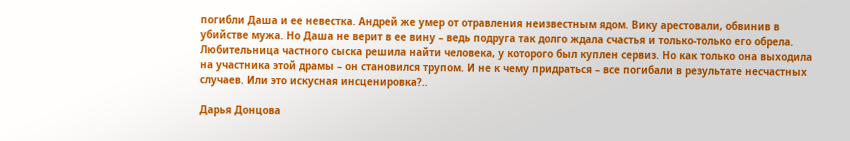погибли Даша и ее невестка. Андрей же умер от отравления неизвестным ядом. Вику арестовали, обвинив в убийстве мужа. Но Даша не верит в ее вину – ведь подруга так долго ждала счастья и только-только его обрела. Любительница частного сыска решила найти человека, у которого был куплен сервиз. Но как только она выходила на участника этой драмы – он становился трупом. И не к чему придраться – все погибали в результате несчастных случаев. Или это искусная инсценировка?..

Дарья Донцова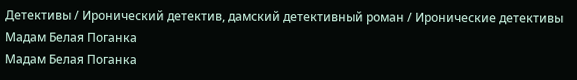Детективы / Иронический детектив, дамский детективный роман / Иронические детективы
Мадам Белая Поганка
Мадам Белая Поганка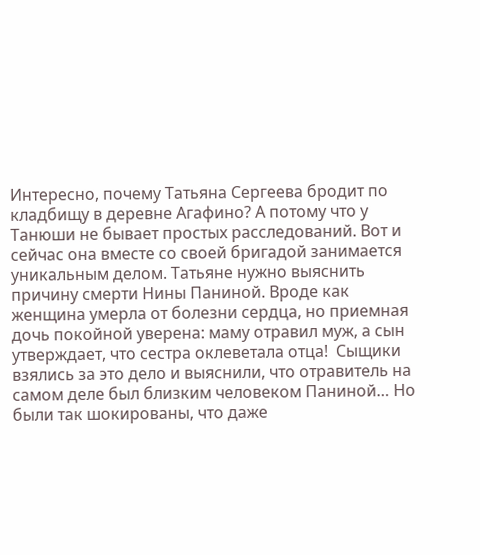Интересно, почему Татьяна Сергеева бродит по кладбищу в деревне Агафино? А потому что у Танюши не бывает простых расследований. Вот и сейчас она вместе со своей бригадой занимается уникальным делом. Татьяне нужно выяснить причину смерти Нины Паниной. Вроде как женщина умерла от болезни сердца, но приемная дочь покойной уверена: маму отравил муж, а сын утверждает, что сестра оклеветала отца!  Сыщики взялись за это дело и выяснили, что отравитель на самом деле был близким человеком Паниной… Но были так шокированы, что даже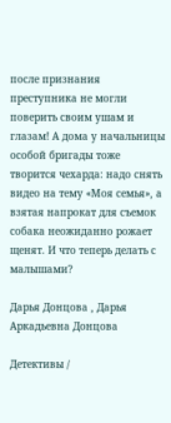после признания преступника не могли поверить своим ушам и глазам! А дома у начальницы особой бригады тоже творится чехарда: надо снять видео на тему «Моя семья», а взятая напрокат для съемок собака неожиданно рожает щенят. И что теперь делать с малышами?

Дарья Донцова , Дарья Аркадьевна Донцова

Детективы /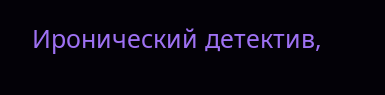Иронический детектив,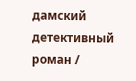дамский детективный роман /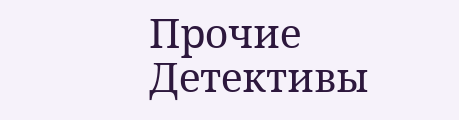Прочие Детективы